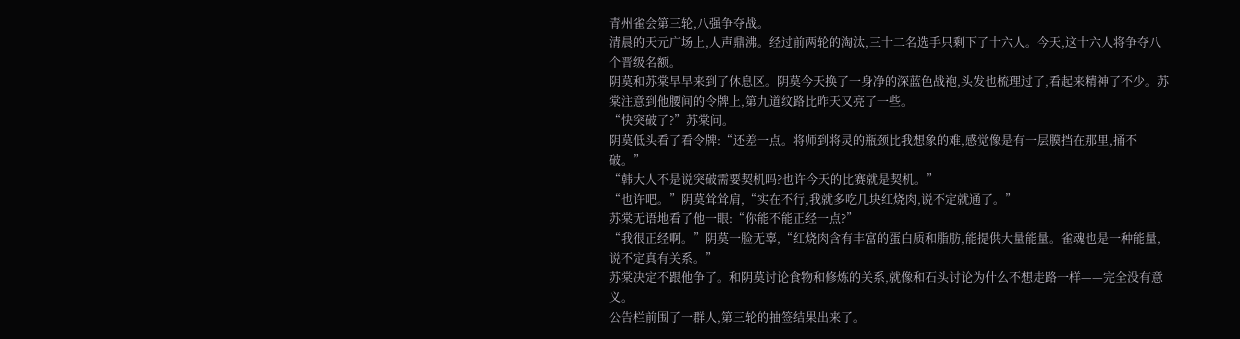青州雀会第三轮,八强争夺战。
清晨的天元广场上,人声鼎沸。经过前两轮的淘汰,三十二名选手只剩下了十六人。今天,这十六人将争夺八个晋级名额。
阴莫和苏棠早早来到了休息区。阴莫今天换了一身净的深蓝色战袍,头发也梳理过了,看起来精神了不少。苏棠注意到他腰间的令牌上,第九道纹路比昨天又亮了一些。
“快突破了?”苏棠问。
阴莫低头看了看令牌:“还差一点。将师到将灵的瓶颈比我想象的难,感觉像是有一层膜挡在那里,捅不破。”
“韩大人不是说突破需要契机吗?也许今天的比赛就是契机。”
“也许吧。”阴莫耸耸肩,“实在不行,我就多吃几块红烧肉,说不定就通了。”
苏棠无语地看了他一眼:“你能不能正经一点?”
“我很正经啊。”阴莫一脸无辜,“红烧肉含有丰富的蛋白质和脂肪,能提供大量能量。雀魂也是一种能量,说不定真有关系。”
苏棠决定不跟他争了。和阴莫讨论食物和修炼的关系,就像和石头讨论为什么不想走路一样——完全没有意义。
公告栏前围了一群人,第三轮的抽签结果出来了。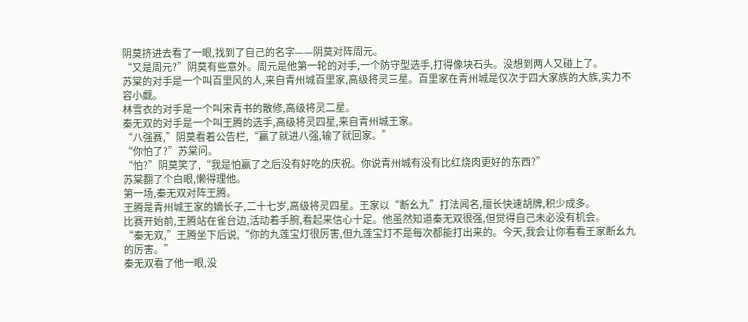阴莫挤进去看了一眼,找到了自己的名字——阴莫对阵周元。
“又是周元?”阴莫有些意外。周元是他第一轮的对手,一个防守型选手,打得像块石头。没想到两人又碰上了。
苏棠的对手是一个叫百里风的人,来自青州城百里家,高级将灵三星。百里家在青州城是仅次于四大家族的大族,实力不容小觑。
林雪衣的对手是一个叫宋青书的散修,高级将灵二星。
秦无双的对手是一个叫王腾的选手,高级将灵四星,来自青州城王家。
“八强赛,”阴莫看着公告栏,“赢了就进八强,输了就回家。”
“你怕了?”苏棠问。
“怕?”阴莫笑了,“我是怕赢了之后没有好吃的庆祝。你说青州城有没有比红烧肉更好的东西?”
苏棠翻了个白眼,懒得理他。
第一场,秦无双对阵王腾。
王腾是青州城王家的嫡长子,二十七岁,高级将灵四星。王家以“断幺九”打法闻名,擅长快速胡牌,积少成多。
比赛开始前,王腾站在雀台边,活动着手腕,看起来信心十足。他虽然知道秦无双很强,但觉得自己未必没有机会。
“秦无双,”王腾坐下后说,“你的九莲宝灯很厉害,但九莲宝灯不是每次都能打出来的。今天,我会让你看看王家断幺九的厉害。”
秦无双看了他一眼,没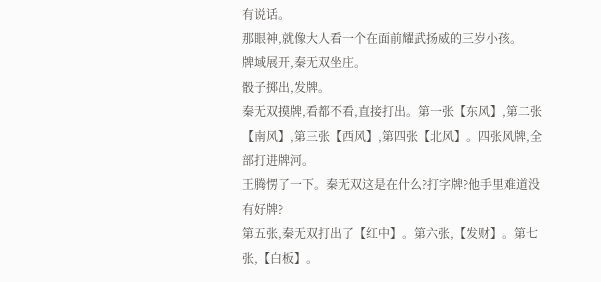有说话。
那眼神,就像大人看一个在面前耀武扬威的三岁小孩。
牌域展开,秦无双坐庄。
骰子掷出,发牌。
秦无双摸牌,看都不看,直接打出。第一张【东风】,第二张【南风】,第三张【西风】,第四张【北风】。四张风牌,全部打进牌河。
王腾愣了一下。秦无双这是在什么?打字牌?他手里难道没有好牌?
第五张,秦无双打出了【红中】。第六张,【发财】。第七张,【白板】。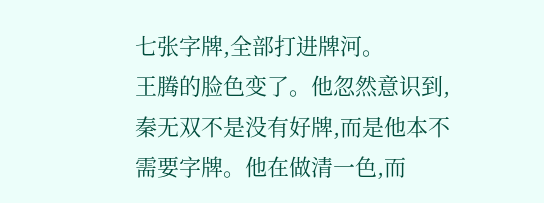七张字牌,全部打进牌河。
王腾的脸色变了。他忽然意识到,秦无双不是没有好牌,而是他本不需要字牌。他在做清一色,而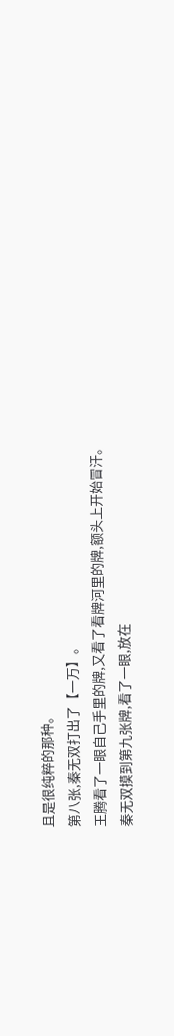且是很纯粹的那种。
第八张,秦无双打出了【一万】。
王腾看了一眼自己手里的牌,又看了看牌河里的牌,额头上开始冒汗。
秦无双摸到第九张牌,看了一眼,放在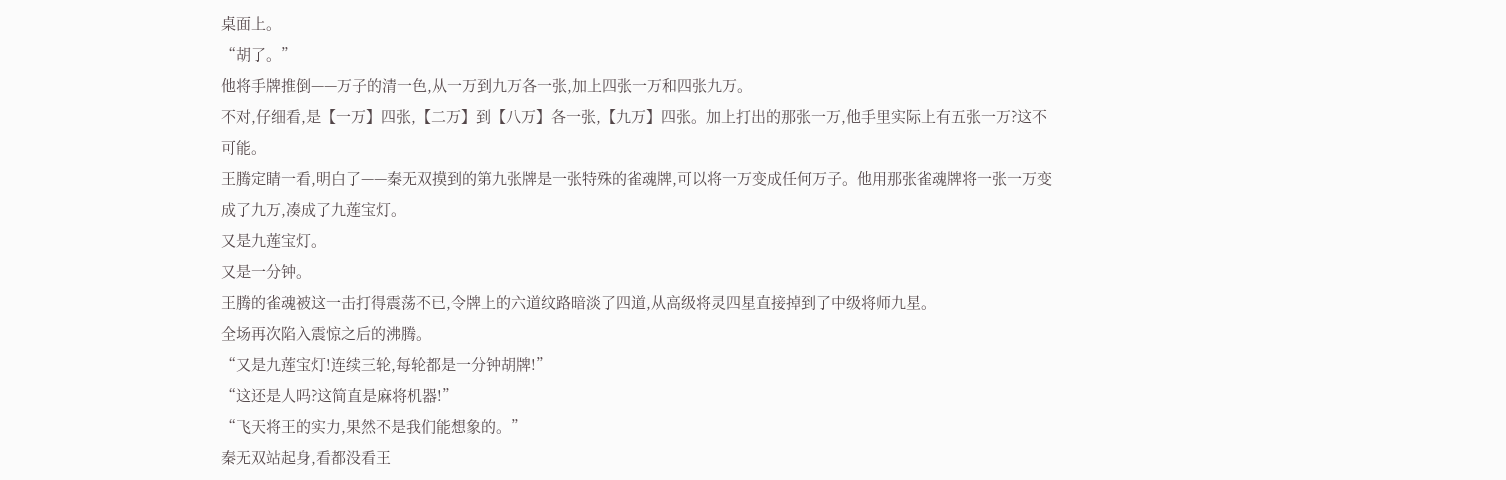桌面上。
“胡了。”
他将手牌推倒——万子的清一色,从一万到九万各一张,加上四张一万和四张九万。
不对,仔细看,是【一万】四张,【二万】到【八万】各一张,【九万】四张。加上打出的那张一万,他手里实际上有五张一万?这不可能。
王腾定睛一看,明白了——秦无双摸到的第九张牌是一张特殊的雀魂牌,可以将一万变成任何万子。他用那张雀魂牌将一张一万变成了九万,凑成了九莲宝灯。
又是九莲宝灯。
又是一分钟。
王腾的雀魂被这一击打得震荡不已,令牌上的六道纹路暗淡了四道,从高级将灵四星直接掉到了中级将师九星。
全场再次陷入震惊之后的沸腾。
“又是九莲宝灯!连续三轮,每轮都是一分钟胡牌!”
“这还是人吗?这简直是麻将机器!”
“飞天将王的实力,果然不是我们能想象的。”
秦无双站起身,看都没看王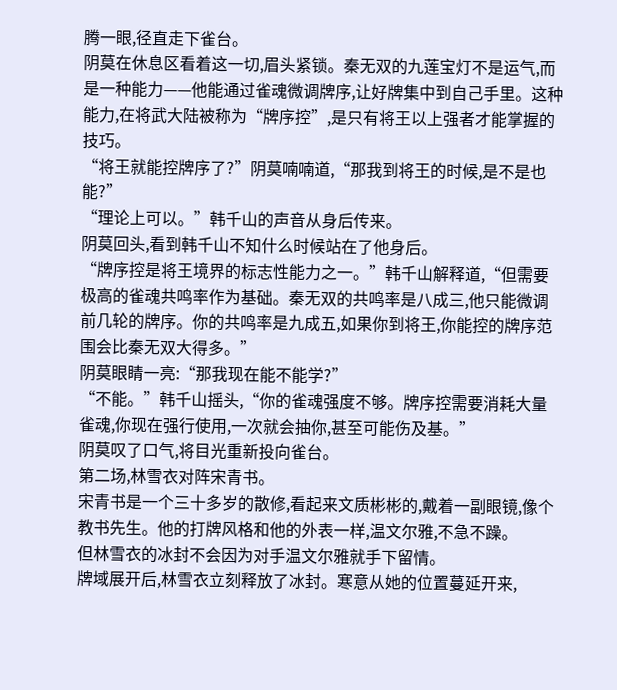腾一眼,径直走下雀台。
阴莫在休息区看着这一切,眉头紧锁。秦无双的九莲宝灯不是运气,而是一种能力——他能通过雀魂微调牌序,让好牌集中到自己手里。这种能力,在将武大陆被称为“牌序控”,是只有将王以上强者才能掌握的技巧。
“将王就能控牌序了?”阴莫喃喃道,“那我到将王的时候,是不是也能?”
“理论上可以。”韩千山的声音从身后传来。
阴莫回头,看到韩千山不知什么时候站在了他身后。
“牌序控是将王境界的标志性能力之一。”韩千山解释道,“但需要极高的雀魂共鸣率作为基础。秦无双的共鸣率是八成三,他只能微调前几轮的牌序。你的共鸣率是九成五,如果你到将王,你能控的牌序范围会比秦无双大得多。”
阴莫眼睛一亮:“那我现在能不能学?”
“不能。”韩千山摇头,“你的雀魂强度不够。牌序控需要消耗大量雀魂,你现在强行使用,一次就会抽你,甚至可能伤及基。”
阴莫叹了口气,将目光重新投向雀台。
第二场,林雪衣对阵宋青书。
宋青书是一个三十多岁的散修,看起来文质彬彬的,戴着一副眼镜,像个教书先生。他的打牌风格和他的外表一样,温文尔雅,不急不躁。
但林雪衣的冰封不会因为对手温文尔雅就手下留情。
牌域展开后,林雪衣立刻释放了冰封。寒意从她的位置蔓延开来,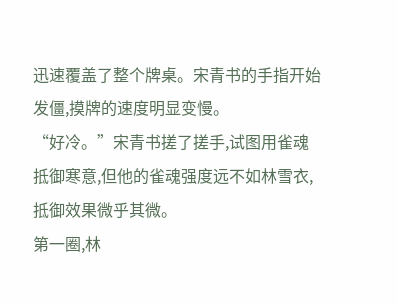迅速覆盖了整个牌桌。宋青书的手指开始发僵,摸牌的速度明显变慢。
“好冷。”宋青书搓了搓手,试图用雀魂抵御寒意,但他的雀魂强度远不如林雪衣,抵御效果微乎其微。
第一圈,林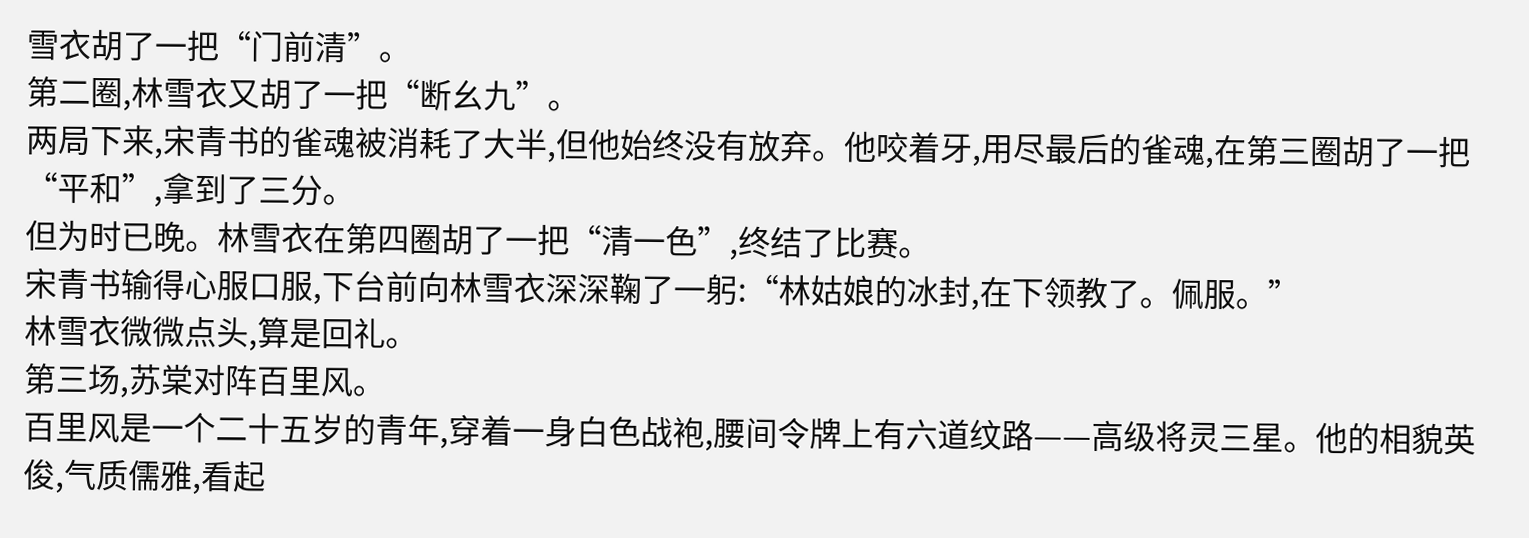雪衣胡了一把“门前清”。
第二圈,林雪衣又胡了一把“断幺九”。
两局下来,宋青书的雀魂被消耗了大半,但他始终没有放弃。他咬着牙,用尽最后的雀魂,在第三圈胡了一把“平和”,拿到了三分。
但为时已晚。林雪衣在第四圈胡了一把“清一色”,终结了比赛。
宋青书输得心服口服,下台前向林雪衣深深鞠了一躬:“林姑娘的冰封,在下领教了。佩服。”
林雪衣微微点头,算是回礼。
第三场,苏棠对阵百里风。
百里风是一个二十五岁的青年,穿着一身白色战袍,腰间令牌上有六道纹路——高级将灵三星。他的相貌英俊,气质儒雅,看起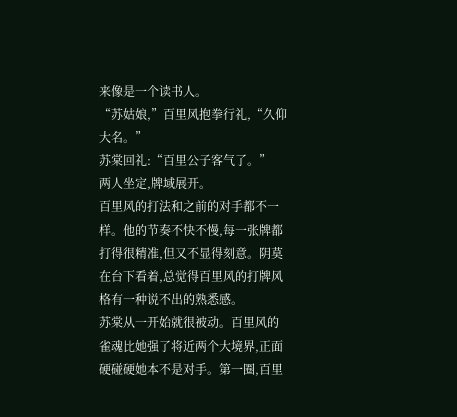来像是一个读书人。
“苏姑娘,”百里风抱拳行礼,“久仰大名。”
苏棠回礼:“百里公子客气了。”
两人坐定,牌域展开。
百里风的打法和之前的对手都不一样。他的节奏不快不慢,每一张牌都打得很精准,但又不显得刻意。阴莫在台下看着,总觉得百里风的打牌风格有一种说不出的熟悉感。
苏棠从一开始就很被动。百里风的雀魂比她强了将近两个大境界,正面硬碰硬她本不是对手。第一圈,百里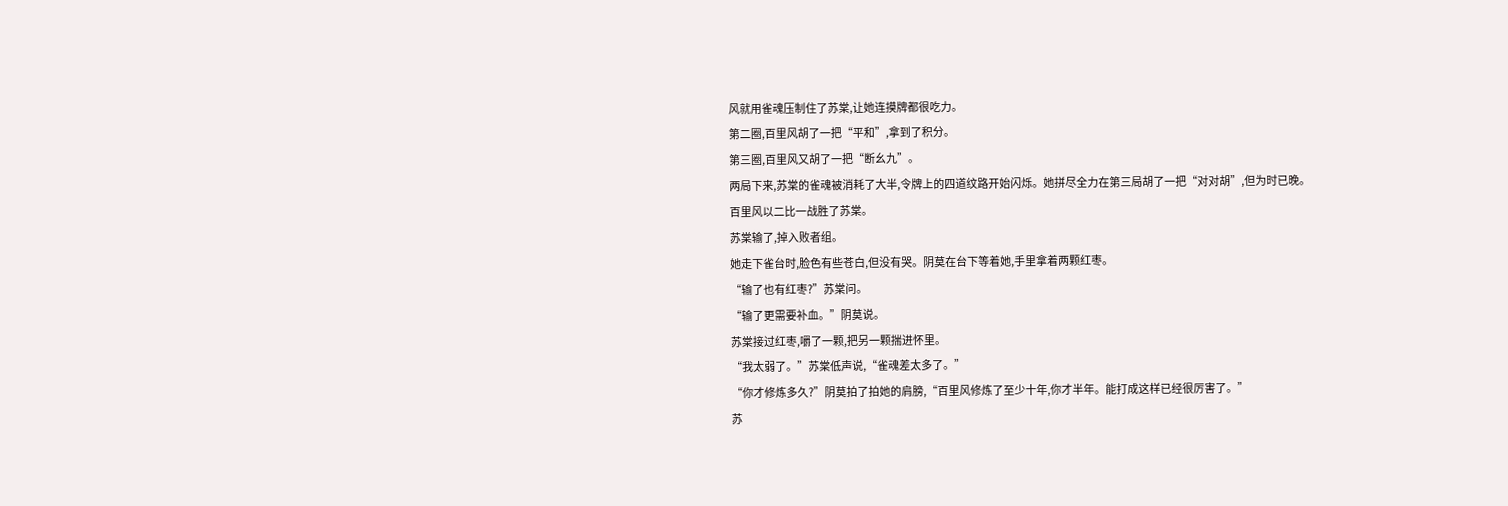风就用雀魂压制住了苏棠,让她连摸牌都很吃力。
第二圈,百里风胡了一把“平和”,拿到了积分。
第三圈,百里风又胡了一把“断幺九”。
两局下来,苏棠的雀魂被消耗了大半,令牌上的四道纹路开始闪烁。她拼尽全力在第三局胡了一把“对对胡”,但为时已晚。
百里风以二比一战胜了苏棠。
苏棠输了,掉入败者组。
她走下雀台时,脸色有些苍白,但没有哭。阴莫在台下等着她,手里拿着两颗红枣。
“输了也有红枣?”苏棠问。
“输了更需要补血。”阴莫说。
苏棠接过红枣,嚼了一颗,把另一颗揣进怀里。
“我太弱了。”苏棠低声说,“雀魂差太多了。”
“你才修炼多久?”阴莫拍了拍她的肩膀,“百里风修炼了至少十年,你才半年。能打成这样已经很厉害了。”
苏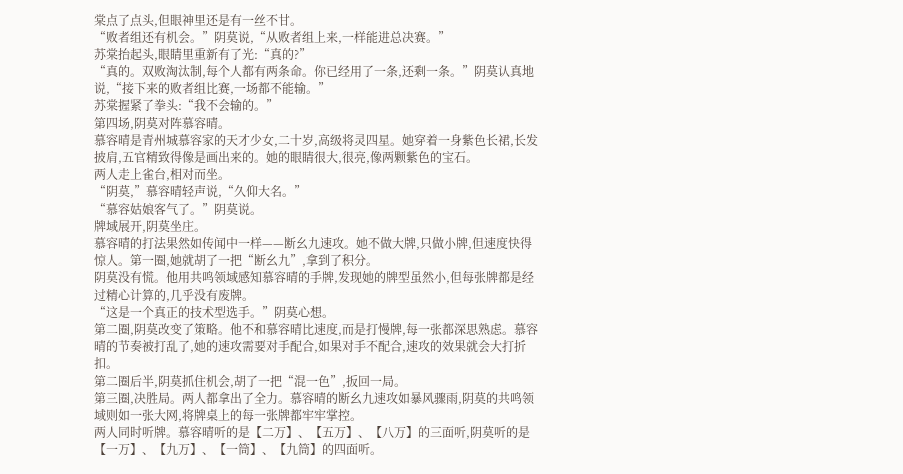棠点了点头,但眼神里还是有一丝不甘。
“败者组还有机会。”阴莫说,“从败者组上来,一样能进总决赛。”
苏棠抬起头,眼睛里重新有了光:“真的?”
“真的。双败淘汰制,每个人都有两条命。你已经用了一条,还剩一条。”阴莫认真地说,“接下来的败者组比赛,一场都不能输。”
苏棠握紧了拳头:“我不会输的。”
第四场,阴莫对阵慕容晴。
慕容晴是青州城慕容家的天才少女,二十岁,高级将灵四星。她穿着一身紫色长裙,长发披肩,五官精致得像是画出来的。她的眼睛很大,很亮,像两颗紫色的宝石。
两人走上雀台,相对而坐。
“阴莫,”慕容晴轻声说,“久仰大名。”
“慕容姑娘客气了。”阴莫说。
牌域展开,阴莫坐庄。
慕容晴的打法果然如传闻中一样——断幺九速攻。她不做大牌,只做小牌,但速度快得惊人。第一圈,她就胡了一把“断幺九”,拿到了积分。
阴莫没有慌。他用共鸣领域感知慕容晴的手牌,发现她的牌型虽然小,但每张牌都是经过精心计算的,几乎没有废牌。
“这是一个真正的技术型选手。”阴莫心想。
第二圈,阴莫改变了策略。他不和慕容晴比速度,而是打慢牌,每一张都深思熟虑。慕容晴的节奏被打乱了,她的速攻需要对手配合,如果对手不配合,速攻的效果就会大打折扣。
第二圈后半,阴莫抓住机会,胡了一把“混一色”,扳回一局。
第三圈,决胜局。两人都拿出了全力。慕容晴的断幺九速攻如暴风骤雨,阴莫的共鸣领域则如一张大网,将牌桌上的每一张牌都牢牢掌控。
两人同时听牌。慕容晴听的是【二万】、【五万】、【八万】的三面听,阴莫听的是【一万】、【九万】、【一筒】、【九筒】的四面听。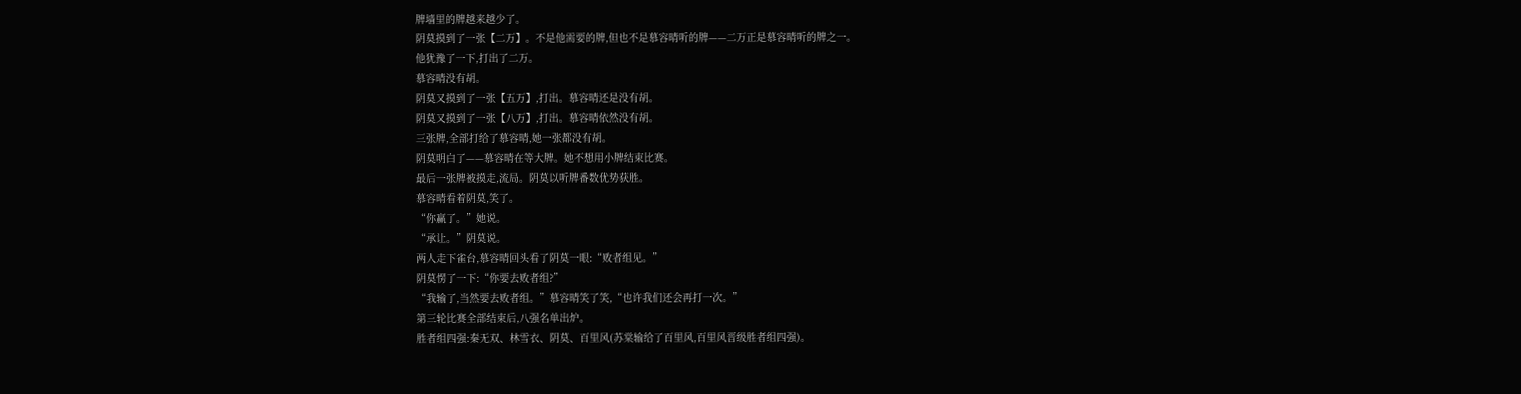牌墙里的牌越来越少了。
阴莫摸到了一张【二万】。不是他需要的牌,但也不是慕容晴听的牌——二万正是慕容晴听的牌之一。
他犹豫了一下,打出了二万。
慕容晴没有胡。
阴莫又摸到了一张【五万】,打出。慕容晴还是没有胡。
阴莫又摸到了一张【八万】,打出。慕容晴依然没有胡。
三张牌,全部打给了慕容晴,她一张都没有胡。
阴莫明白了——慕容晴在等大牌。她不想用小牌结束比赛。
最后一张牌被摸走,流局。阴莫以听牌番数优势获胜。
慕容晴看着阴莫,笑了。
“你赢了。”她说。
“承让。”阴莫说。
两人走下雀台,慕容晴回头看了阴莫一眼:“败者组见。”
阴莫愣了一下:“你要去败者组?”
“我输了,当然要去败者组。”慕容晴笑了笑,“也许我们还会再打一次。”
第三轮比赛全部结束后,八强名单出炉。
胜者组四强:秦无双、林雪衣、阴莫、百里风(苏棠输给了百里风,百里风晋级胜者组四强)。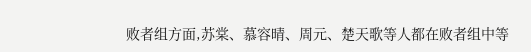败者组方面,苏棠、慕容晴、周元、楚天歌等人都在败者组中等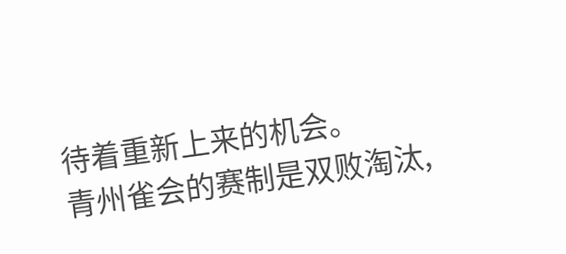待着重新上来的机会。
青州雀会的赛制是双败淘汰,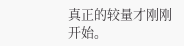真正的较量才刚刚开始。